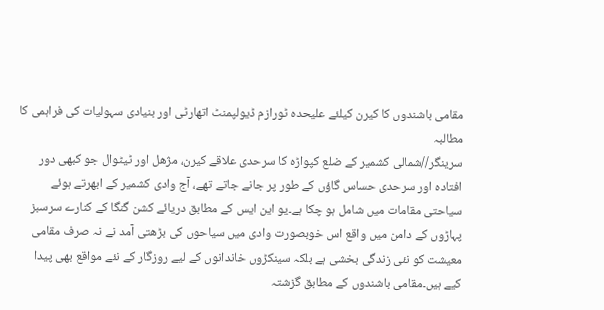مقامی باشندوں کا کیرن کیلئے علیحدہ ٹورازم ڈیولپمنٹ اتھارٹی اور بنیادی سہولیات کی فراہمی کا مطالبہ
سرینگر//شمالی کشمیر کے ضلع کپواڑہ کا سرحدی علاقے کیرن، مژھل اور ٹیٹوال جو کبھی دور افتادہ اور سرحدی حساس گاؤں کے طور پر جانے جاتے تھے، آج وادی کشمیر کے ابھرتے ہوئے سیاحتی مقامات میں شامل ہو چکا ہے۔یو این ایس کے مطابق دریائے کشن گنگا کے کنارے سرسبز پہاڑوں کے دامن میں واقع اس خوبصورت وادی میں سیاحوں کی بڑھتی آمد نے نہ صرف مقامی معیشت کو نئی زندگی بخشی ہے بلکہ سینکڑوں خاندانوں کے لیے روزگار کے نئے مواقع بھی پیدا کیے ہیں۔مقامی باشندوں کے مطابق گزشتہ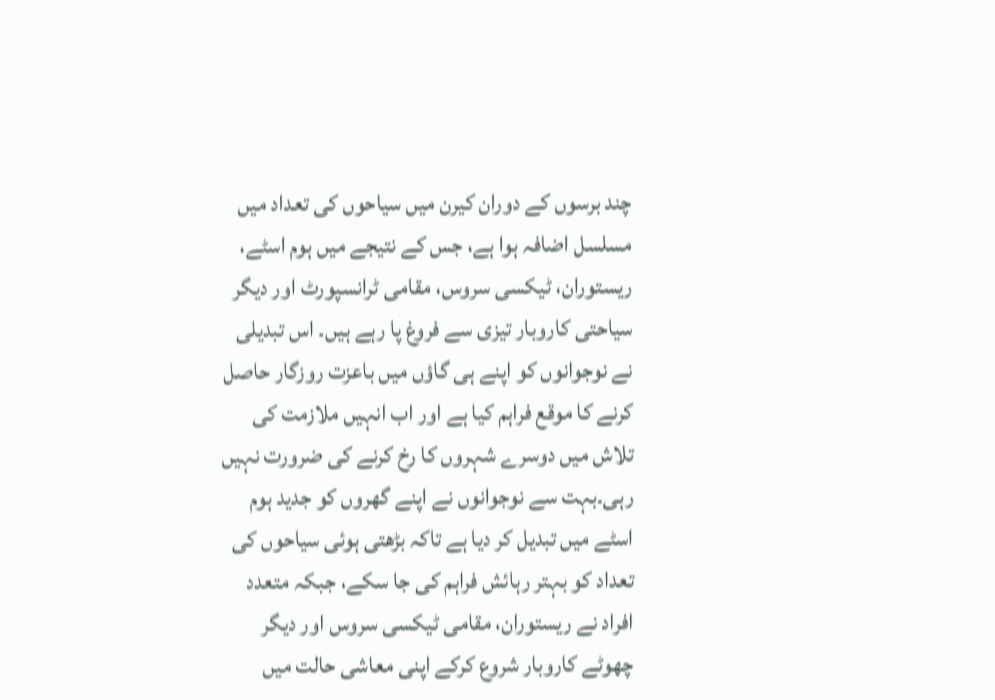چند برسوں کے دوران کیرن میں سیاحوں کی تعداد میں مسلسل اضافہ ہوا ہے، جس کے نتیجے میں ہوم اسٹے، ریستوران، ٹیکسی سروس، مقامی ٹرانسپورٹ اور دیگر سیاحتی کاروبار تیزی سے فروغ پا رہے ہیں۔ اس تبدیلی نے نوجوانوں کو اپنے ہی گاؤں میں باعزت روزگار حاصل کرنے کا موقع فراہم کیا ہے اور اب انہیں ملازمت کی تلاش میں دوسرے شہروں کا رخ کرنے کی ضرورت نہیں رہی۔بہت سے نوجوانوں نے اپنے گھروں کو جدید ہوم اسٹے میں تبدیل کر دیا ہے تاکہ بڑھتی ہوئی سیاحوں کی تعداد کو بہتر رہائش فراہم کی جا سکے، جبکہ متعدد افراد نے ریستوران، مقامی ٹیکسی سروس اور دیگر چھوٹے کاروبار شروع کرکے اپنی معاشی حالت میں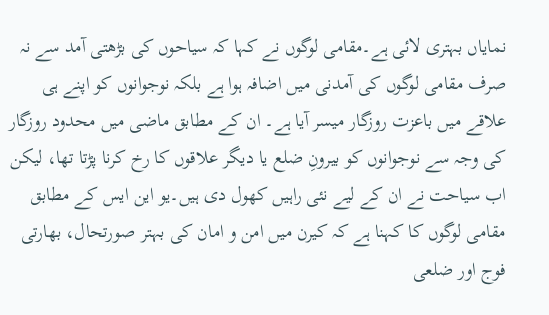نمایاں بہتری لائی ہے۔مقامی لوگوں نے کہا کہ سیاحوں کی بڑھتی آمد سے نہ صرف مقامی لوگوں کی آمدنی میں اضافہ ہوا ہے بلکہ نوجوانوں کو اپنے ہی علاقے میں باعزت روزگار میسر آیا ہے۔ ان کے مطابق ماضی میں محدود روزگار کی وجہ سے نوجوانوں کو بیرونِ ضلع یا دیگر علاقوں کا رخ کرنا پڑتا تھا، لیکن اب سیاحت نے ان کے لیے نئی راہیں کھول دی ہیں۔یو این ایس کے مطابق مقامی لوگوں کا کہنا ہے کہ کیرن میں امن و امان کی بہتر صورتحال، بھارتی فوج اور ضلعی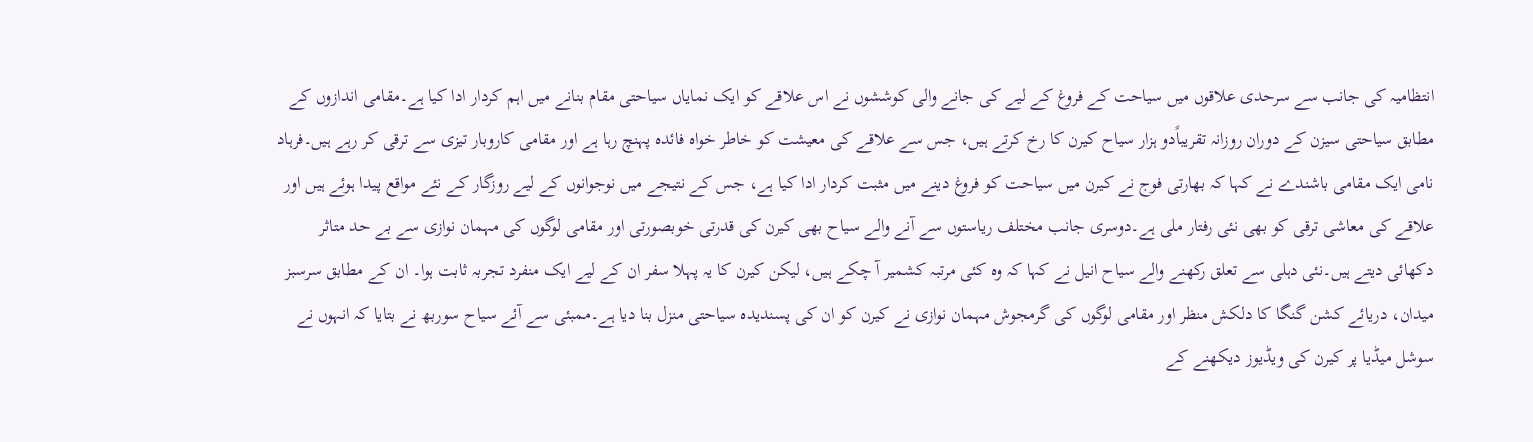انتظامیہ کی جانب سے سرحدی علاقوں میں سیاحت کے فروغ کے لیے کی جانے والی کوششوں نے اس علاقے کو ایک نمایاں سیاحتی مقام بنانے میں اہم کردار ادا کیا ہے۔مقامی اندازوں کے مطابق سیاحتی سیزن کے دوران روزانہ تقریباًدو ہزار سیاح کیرن کا رخ کرتے ہیں، جس سے علاقے کی معیشت کو خاطر خواہ فائدہ پہنچ رہا ہے اور مقامی کاروبار تیزی سے ترقی کر رہے ہیں۔فرہاد نامی ایک مقامی باشندے نے کہا کہ بھارتی فوج نے کیرن میں سیاحت کو فروغ دینے میں مثبت کردار ادا کیا ہے، جس کے نتیجے میں نوجوانوں کے لیے روزگار کے نئے مواقع پیدا ہوئے ہیں اور علاقے کی معاشی ترقی کو بھی نئی رفتار ملی ہے۔دوسری جانب مختلف ریاستوں سے آنے والے سیاح بھی کیرن کی قدرتی خوبصورتی اور مقامی لوگوں کی مہمان نوازی سے بے حد متاثر دکھائی دیتے ہیں۔نئی دہلی سے تعلق رکھنے والے سیاح انیل نے کہا کہ وہ کئی مرتبہ کشمیر آ چکے ہیں، لیکن کیرن کا یہ پہلا سفر ان کے لیے ایک منفرد تجربہ ثابت ہوا۔ ان کے مطابق سرسبز میدان، دریائے کشن گنگا کا دلکش منظر اور مقامی لوگوں کی گرمجوش مہمان نوازی نے کیرن کو ان کی پسندیدہ سیاحتی منزل بنا دیا ہے۔ممبئی سے آئے سیاح سوربھ نے بتایا کہ انہوں نے سوشل میڈیا پر کیرن کی ویڈیوز دیکھنے کے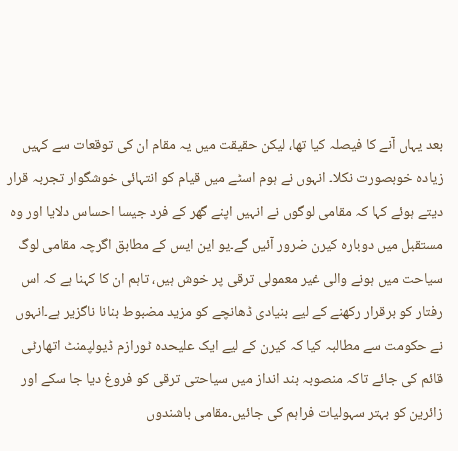بعد یہاں آنے کا فیصلہ کیا تھا، لیکن حقیقت میں یہ مقام ان کی توقعات سے کہیں زیادہ خوبصورت نکلا۔ انہوں نے ہوم اسٹے میں قیام کو انتہائی خوشگوار تجربہ قرار دیتے ہوئے کہا کہ مقامی لوگوں نے انہیں اپنے گھر کے فرد جیسا احساس دلایا اور وہ مستقبل میں دوبارہ کیرن ضرور آئیں گے۔یو این ایس کے مطابق اگرچہ مقامی لوگ سیاحت میں ہونے والی غیر معمولی ترقی پر خوش ہیں، تاہم ان کا کہنا ہے کہ اس رفتار کو برقرار رکھنے کے لیے بنیادی ڈھانچے کو مزید مضبوط بنانا ناگزیر ہے۔انہوں نے حکومت سے مطالبہ کیا کہ کیرن کے لیے ایک علیحدہ ٹورازم ڈیولپمنٹ اتھارٹی قائم کی جائے تاکہ منصوبہ بند انداز میں سیاحتی ترقی کو فروغ دیا جا سکے اور زائرین کو بہتر سہولیات فراہم کی جائیں۔مقامی باشندوں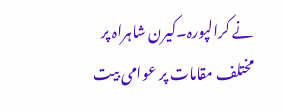نے کرالپورہ۔کیرن شاہراہ پر مختلف مقامات پر عوامی بیت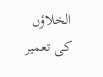الخلاؤں کی تعمیر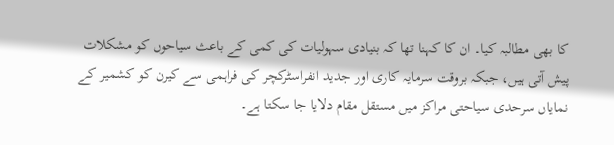کا بھی مطالبہ کیا۔ ان کا کہنا تھا کہ بنیادی سہولیات کی کمی کے باعث سیاحوں کو مشکلات پیش آتی ہیں، جبکہ بروقت سرمایہ کاری اور جدید انفراسٹرکچر کی فراہمی سے کیرن کو کشمیر کے نمایاں سرحدی سیاحتی مراکز میں مستقل مقام دلایا جا سکتا ہے۔